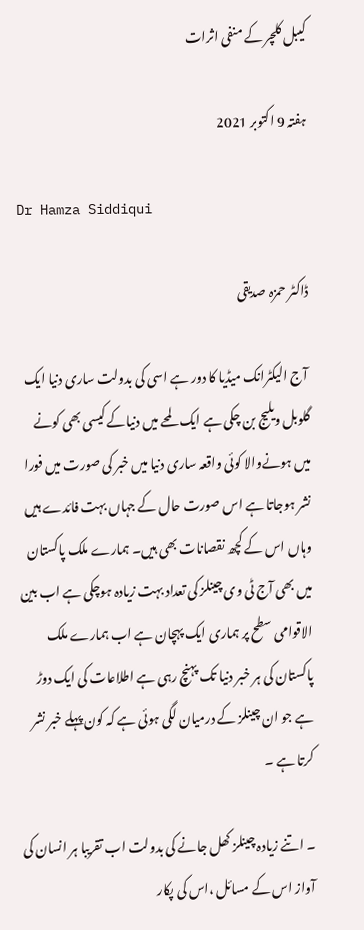کیبل کلچر کے منفی اثرات

ہفتہ 9 اکتوبر 2021

Dr Hamza Siddiqui

ڈاکٹر حمزہ صدیقی

 آج الیکٹرانک میڈیا کا دور ہے اسی کی بدولت ساری دنیا ایک گلوبل ویلیج بن چکی ہے ایک لمحے میں دنیاکے کیسی بھی کونے میں ہونےوالا کوئی واقعہ ساری دنیا میں خبر کی صورت میں فورا نشر ہوجاتا ہے اس صورت حال کے جہاں بہت فائدے ہیں وہاں اس کے کچھ نقصانات بھی ہیں۔ ہمارے ملک پاکستان میں بھی آج ٹی وی چینلز کی تعداد بہت زیادہ ہوچکی ہے اب بین الاقوامی سطح پر ہماری ایک پہچان ہے اب ہمارے ملک پاکستان کی ہر خبر دنیا تک پہنچ رہی ہے اطلاعات کی ایک دوڑ ہے جو ان چینلز کے درمیان لگی ہوئی ہے کہ کون پہلے خبر نشر کرتا ہے ۔

۔ اتنے زیادہ چینلز کھل جانے کی بدولت اب تقریبا ہر انسان کی آواز اس کے مسائل ،اس کی پکار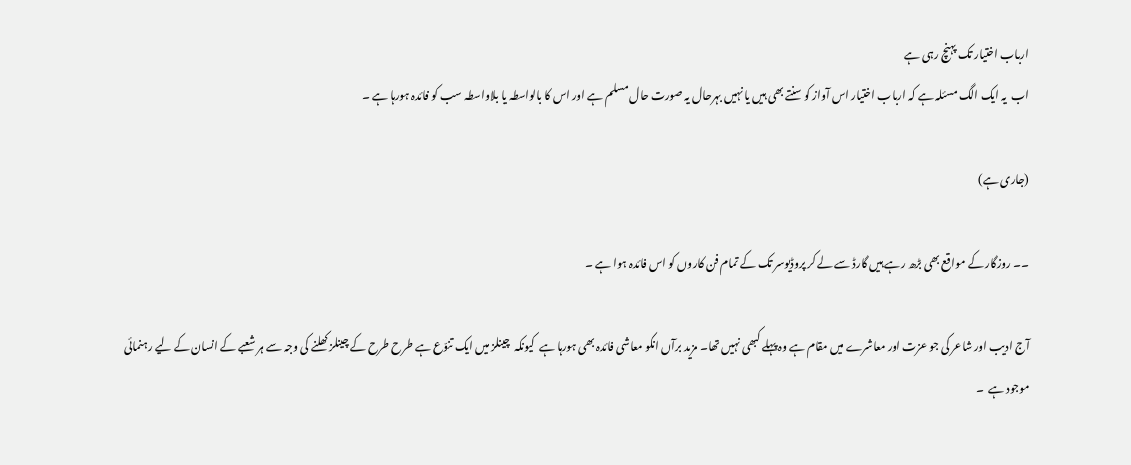ارباب اختيار تک پہنچ رہی ہے
اب  یہ ایک الگ مسئلہ ہے کہ ارباب اختيار اس آواز کو سنتے بھی ہیں یا نہیں بہرحال یہ صورت حال مسلم ہے اور اس کا بالواسطہ یا بلاواسطہ سب کو فائدہ ہورہا ہے ۔

(جاری ہے)

۔۔ روزگار کے مواقع بھی بڑھ رہے ہیں گارڈ سے لے کر پروڈیوسر تک کے تمام فن کاروں کو اس فائدہ ہوا ہے ۔

آج ادیب اور شاعر کی جو عزت اور معاشرے میں مقام ہے وہ پہلے کبھی نہیں تھا۔ مزید برآں انکو معاشی فائدہ بھی ہورہا ہے  کیونکہ  چینلز میں ایک تنوّع ہے طرح طرح کے چینلز کھلنے کی وجہ سے ہر شعبے کے انسان کے لیے رہنمائی موجود ہے  ۔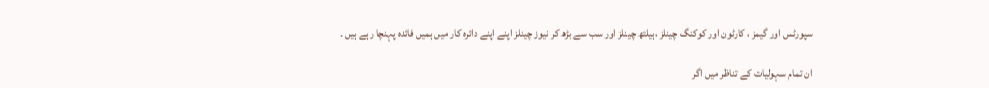سپورٹس اور گیمز ، کارٹون اور کوکنگ چینلز ،ہیلتھ چینلز اور سب سے بڑھ کر نیوز چینلز اپنے اپنے دائرہ کار میں ہمیں فائدہ پہنچا رہے ہیں ۔

ان تمام سہوليات کے تناظر میں اگر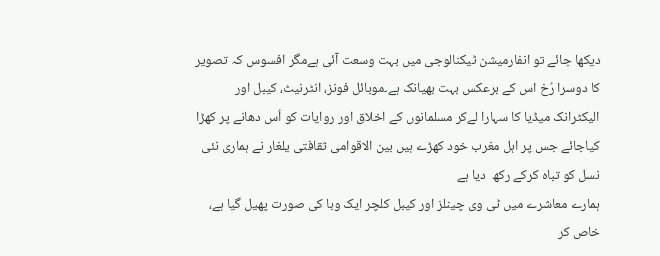دیکھا جائے تو انفارميشن ٹیکنالوجی میں بہت وسعت آئی ہےمگر افسوس کہ تصویر کا دوسرا رُخ اس کے برعکس بہت بھیانک ہے۔موبائل فونز، انٹرنیٹ، کیبل اور الیکٹرانک میڈیا کا سہارا لےکر مسلمانوں کے اخلاق اور روایات کو اُس دھانے پر کھڑا کیاجائے جس پر اہل مغرب خود کھڑے ہیں بین الاقوامی ثقافتی یلغار نے ہماری نئی نسل کو تباہ کرکے رکھ  دیا ہے
ہمارے معاشرے میں ٹی وی چینلز اور کیبل کلچر ایک وبا کی صورت پھیل گیا ہے، خاص کر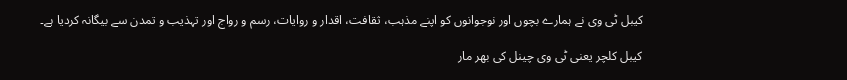کیبل ٹی وی نے ہمارے بچوں اور نوجوانوں کو اپنے مذہب، ثقافت، اقدار و روایات، رسم و رواج اور تہذیب و تمدن سے بیگانہ کردیا ہے۔

کیبل کلچر یعنی ٹی وی چینل کی بھر مار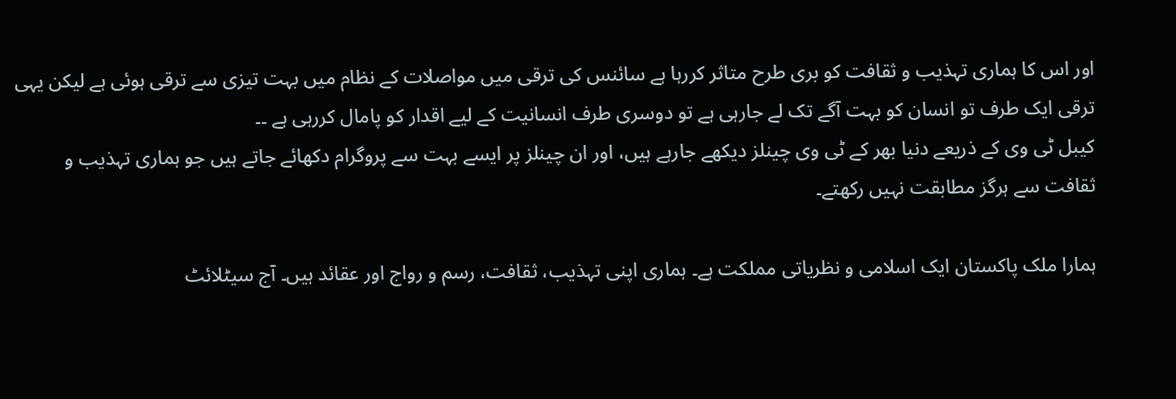اور اس کا ہماری تہذیب و ثقافت کو بری طرح متاثر کررہا ہے سائنس کی ترقی میں مواصلات کے نظام میں بہت تیزی سے ترقی ہوئی ہے لیکن یہی ترقی ایک طرف تو انسان کو بہت آگے تک لے جارہی ہے تو دوسری طرف انسانیت کے لیے اقدار کو پامال کررہی ہے ۔۔
کیبل ٹی وی کے ذریعے دنیا بھر کے ٹی وی چینلز دیکھے جارہے ہیں، اور ان چینلز پر ایسے بہت سے پروگرام دکھائے جاتے ہیں جو ہماری تہذیب و ثقافت سے ہرگز مطابقت نہیں رکھتے۔

ہمارا ملک پاکستان ایک اسلامی و نظریاتی مملکت ہے۔ ہماری اپنی تہذیب، ثقافت، رسم و رواج اور عقائد ہیں۔ آج سیٹلائٹ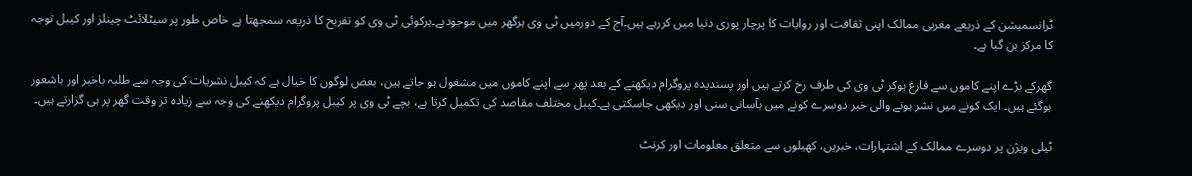ٹرانسمیشن کے ذریعے مغربی ممالک اپنی ثقافت اور روایات کا پرچار پوری دنیا میں کررہے ہیں۔آج کے دورمیں ٹی وی ہرگھر میں موجودہے۔ہرکوئی ٹی وی کو تفریح کا ذریعہ سمجھتا ہے خاص طور پر سیٹلائٹ چینلز اور کیبل توجہ کا مرکز بن گیا ہے۔

گھرکے بڑے اپنے کاموں سے فارغ ہوکر ٹی وی کی طرف رخ کرتے ہیں اور پسندیدہ پروگرام دیکھنے کے بعد پھر سے اپنے کاموں میں مشغول ہو جاتے ہیں، بعض لوگوں کا خیال ہے کہ کیبل نشریات کی وجہ سے طلبہ باخبر اور باشعور ہوگئے ہیں۔ ایک کونے میں نشر ہونے والی خبر دوسرے کونے میں بآسانی سنی اور دیکھی جاسکتی ہے۔کیبل مختلف مقاصد کی تکمیل کرتا ہے، بچے ٹی وی پر کیبل پروگرام دیکھنے کی وجہ سے زیادہ تر وقت گھر پر ہی گزارتے ہیں۔

ٹیلی ویژن پر دوسرے ممالک کے اشتہارات، خبریں، کھیلوں سے متعلق معلومات اور کرنٹ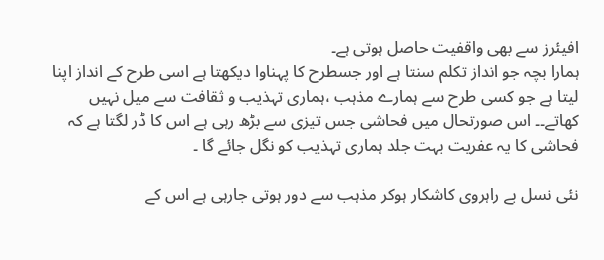افیئرز سے بھی واقفیت حاصل ہوتی ہے۔
ہمارا بچہ جو انداز تکلم سنتا ہے اور جسطرح کا پہناوا دیکھتا ہے اسی طرح کے انداز اپنا لیتا ہے جو کسی طرح سے ہمارے مذہب ،ہماری تہذیب و ثقافت سے میل نہیں کھاتے۔۔ اس صورتحال میں فحاشی جس تیزی سے بڑھ رہی ہے اس کا ڈر لگتا ہے کہ فحاشی کا یہ عفریت بہت جلد ہماری تہذیب کو نگل جائے گا ۔

نئی نسل بے راہروی کاشکار ہوکر مذہب سے دور ہوتی جارہی ہے اس کے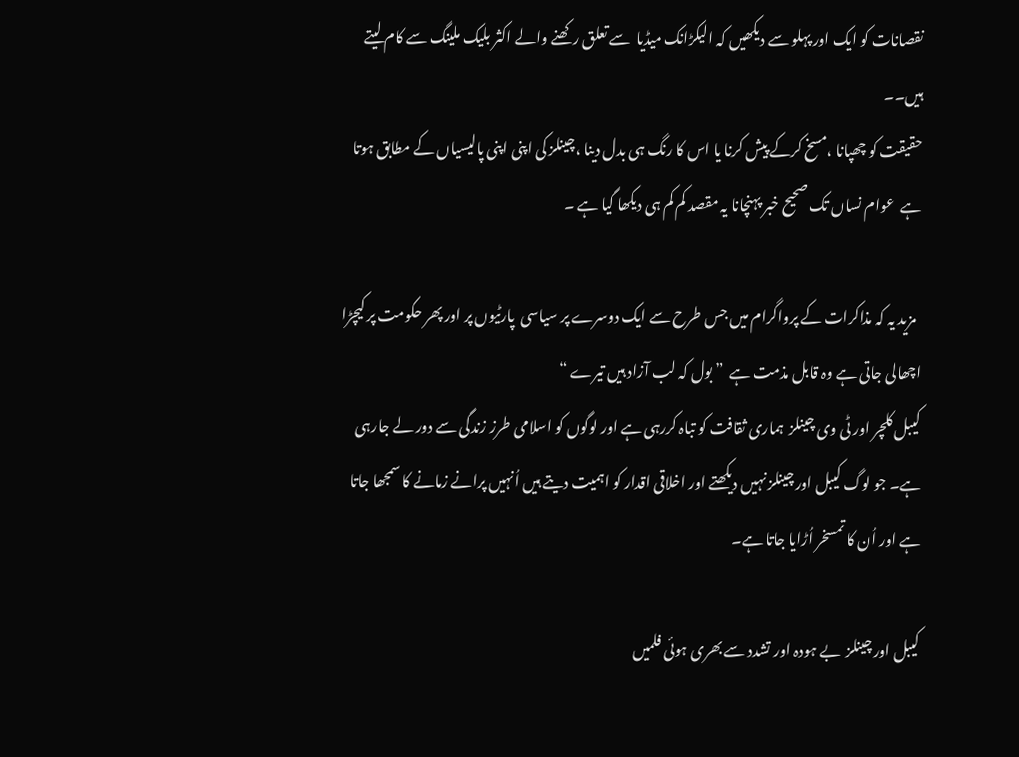نقصانات کو ایک اور پہلو سے دیکھیں کہ الیکڑانک میڈیا  سے تعلق رکھنے والے اکثر بلیک ملینگ سے کام لیتے ہیں۔۔
حقيقت کو چھپانا ،مسخ کرکے پیش کرنا یا اس کا رنگ ہی بدل دینا ،چینلز کی اپنی اپنی پاليسياں کے مطابق ہوتا ہے  عوام نساں تک صحیح خبر پہنچانا یہ مقصد کم کم ہی دیکھا گیا ہے ۔

  مزید یہ کہ مذاکرات کے پرواگرام میں جس طرح سے ایک دوسرے پر سیاسی  پارٹیوں پر اور پھر حکومت پر کیچڑا اچھالی جاتی ہے وہ قابل مذمت ہے  ” بول کہ لب آزاد ہیں تیرے “
کیبل کلچر اور ٹی وی چینلز  ہماری ثقافت کو تباہ کررہی ہے اور لوگوں کو اسلامی طرز زندگی سے دور لے جارہی ہے۔ جو لوگ کیبل اور چینلز نہیں دیکھتے اور اخلاقی اقدار کو اہمیت دیتے ہیں اُنہیں پرانے زمانے کا سمجھا جاتا ہے اور اُن کا تمسخر اُڑایا جاتا ہے۔

کیبل اور چینلز  بے ہودہ اور تشدد سے بھری ہوئی فلمیں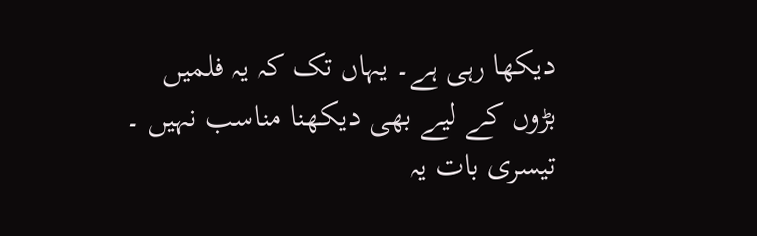دیکھا رہی ہے۔ یہاں تک کہ یہ فلمیں بڑوں کے لیے بھی دیکھنا مناسب نہیں ۔ تیسری بات یہ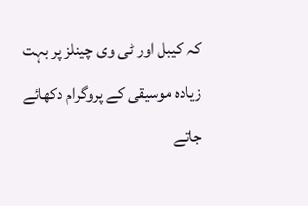کہ کیبل اور ٹی وی چینلز پر بہت زیادہ موسیقی کے پروگرام دکھائے جاتے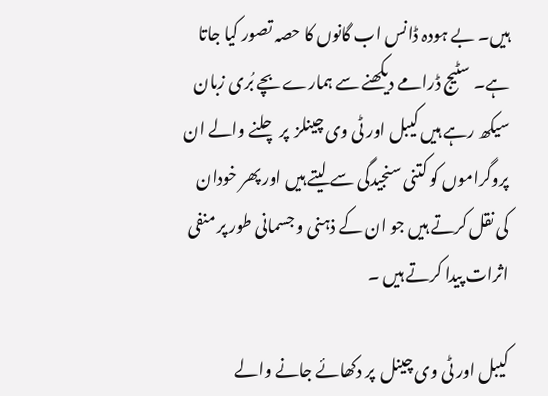ہیں۔ بے ہودہ ڈانس اب گانوں کا حصہ تصور کیا جاتا ہے۔ سٹیج ڈرامے دیکھنے سے ہمارے بچے بُری زبان سیکھ رہے ہیں کیبل اور ٹی وی چینلز  پر چلنے والے ان پروگراموں کو کتنی سنجیدگی سے لیتے ہیں اور پھر خودان کی نقل کرتے ہیں جو ان کے ذہنی و جسمانی طور پر منفی اثرات پیدا کرتے ہیں ۔

کیبل اور ٹی وی چینل  پر دکھائے جانے والے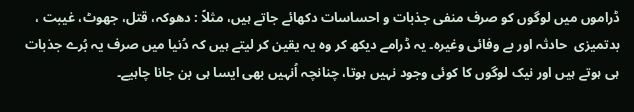ڈراموں میں لوگوں کو صرف منفی جذبات و احساسات دکھائے جاتے ہیں، مثلاً : دھوکہ، قتل، جھوٹ، غیبت ، بدتمیزی  حادثہ اور بے وفائی وغیرہ۔ یہ ڈرامے دیکھ کر وہ یہ یقین کر لیتے ہیں کہ دُنیا میں صرف یہ بُرے جذبات ہی ہوتے ہیں اور نیک لوگوں کا کوئی وجود نہیں ہوتا، چنانچہ اُنہیں بھی ایسا ہی بن جانا چاہیے۔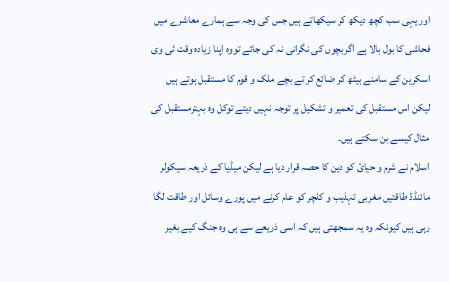اور یہی سب کچھ دیکھ کر سیکھاتے ہیں جس کی وجہ سے ہمارے معاشرے میں فحاشی کا بول بالا ہے اگربچوں کی نگرانی نہ کی جائے تووہ اپنا زیادہ وقت ٹی وی اسکرین کے سامنے بیٹھ کر ضائع کر تے بچے ملک و قوم کا مستقبل ہوتے ہیں لیکن اس مستقبل کی تعمیر و تشکیل پر توجہ نہیں دیتے توکل وہ بہترمستقبل کی مثال کیسے بن سکتے ہیں۔
اسلام نے شرم و حیائ کو دین کا حصہ قرار دیا ہے لیکن میڈیا کے ذریعہ سیکولر مائنڈڈ طاقتیں مغربی تہذیب و کلچر کو عام کرنے میں پورے وسائل اور طاقت لگا رہی ہیں کیونکہ وہ یہ سمجھتی ہیں کہ اسی ذریعے سے ہی وہ جنگ کیے بغیر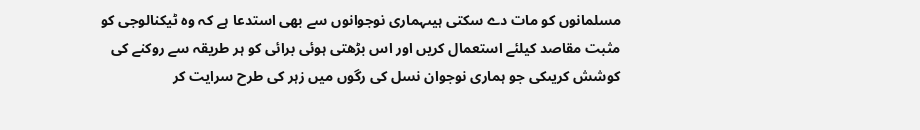مسلمانوں کو مات دے سکتی ہیںہماری نوجوانوں سے بھی استدعا ہے کہ وہ ٹیکنالوجی کو مثبت مقاصد کیلئے استعمال کریں اور اس بڑھتی ہوئی برائی کو ہر طریقہ سے روکنے کی کوشش کریںکی جو ہماری نوجوان نسل کی رگوں میں زہر کی طرح سرایت کر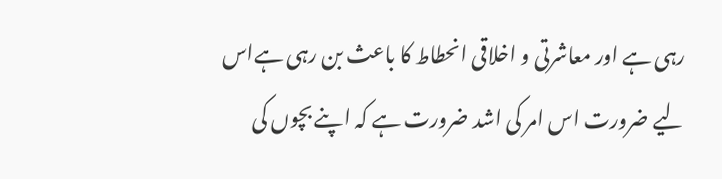رہی ہے اور معاشرتی و اخلاقی انحطاط کا باعث بن رہی ہےاس لیے ضرورت اس امر کی اشد ضرورت ہے کہ اپنے بچوں کی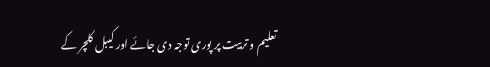تعلیم و تربیت پر پوری توجہ دی جائے اور کیبل کلچر کے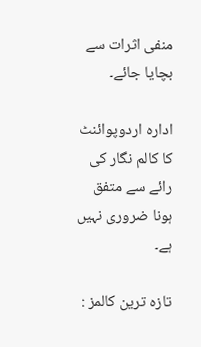منفی اثرات سے بچایا جائے۔

ادارہ اردوپوائنٹ کا کالم نگار کی رائے سے متفق ہونا ضروری نہیں ہے۔

تازہ ترین کالمز :